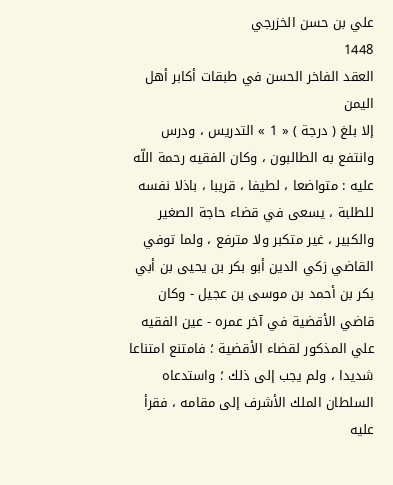علي بن حسن الخزرجي
1448
العقد الفاخر الحسن في طبقات أكابر أهل اليمن
إلا بلغ ( درجة ) « 1 » التدريس ، ودرس وانتفع به الطالبون ، وكان الفقيه رحمة اللّه عليه : متواضعا ، لطيفا ، قريبا ، باذلا نفسه للطلبة ، يسعى في قضاء حاجة الصغير والكبير ، غير متكبر ولا مترفع ، ولما توفي القاضي زكي الدين أبو بكر بن يحيى بن أبي بكر بن أحمد بن موسى بن عجيل - وكان قاضي الأقضية في آخر عمره - عين الفقيه علي المذكور لقضاء الأقضية ؛ فامتنع امتناعا شديدا ، ولم يجب إلى ذلك ؛ واستدعاه السلطان الملك الأشرف إلى مقامه ، فقرأ عليه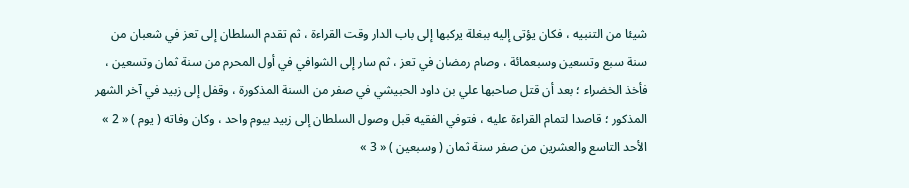شيئا من التنبيه ، فكان يؤتى إليه ببغلة يركبها إلى باب الدار وقت القراءة ، ثم تقدم السلطان إلى تعز في شعبان من سنة سبع وتسعين وسبعمائة ، وصام رمضان في تعز ، ثم سار إلى الشوافي في أول المحرم من سنة ثمان وتسعين ، فأخذ الخضراء ؛ بعد أن قتل صاحبها علي بن داود الحبيشي في صفر من السنة المذكورة ، وقفل إلى زبيد في آخر الشهر المذكور ؛ قاصدا لتمام القراءة عليه ، فتوفي الفقيه قبل وصول السلطان إلى زبيد بيوم واحد ، وكان وفاته ( يوم ) « 2 » الأحد التاسع والعشرين من صفر سنة ثمان ( وسبعين ) « 3 »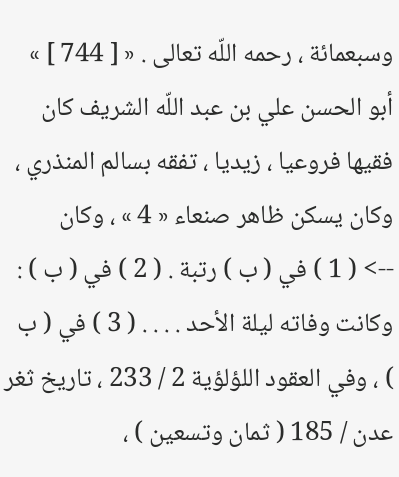وسبعمائة ، رحمه اللّه تعالى . « [ 744 ] » أبو الحسن علي بن عبد اللّه الشريف كان فقيها فروعيا ، زيديا ، تفقه بسالم المنذري ، وكان يسكن ظاهر صنعاء « 4 » ، وكان
--> ( 1 ) في ( ب ) رتبة . ( 2 ) في ( ب ) : وكانت وفاته ليلة الأحد . . . . ( 3 ) في ( ب ) ، وفي العقود اللؤلؤية 2 / 233 ، تاريخ ثغر عدن / 185 ( ثمان وتسعين ) ،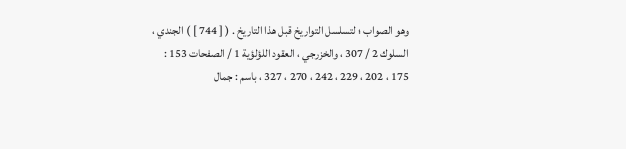وهو الصواب ؛ لتسلسل التواريخ قبل هذا التاريخ . ( [ 744 ] ) الجندي ، السلوك 2 / 307 ، والخزرجي ، العقود اللؤلؤية 1 / الصفحات 153 : 175 ، 202 ، 229 ، 242 ، 270 ، 327 ، باسم : جمال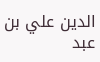الدين علي بن عبد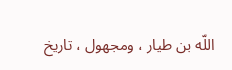اللّه بن طيار ، ومجهول ، تاريخ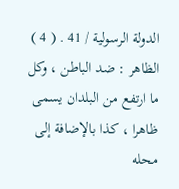الدولة الرسولية / 41 . ( 4 ) الظاهر : ضد الباطن ، وكل ما ارتفع من البلدان يسمى ظاهرا ، كذا بالإضافة إلى محله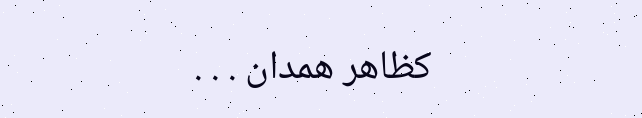كظاهر همدان . . .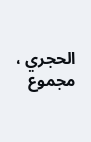الحجري ، مجموع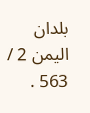بلدان اليمن 2 / 563 .